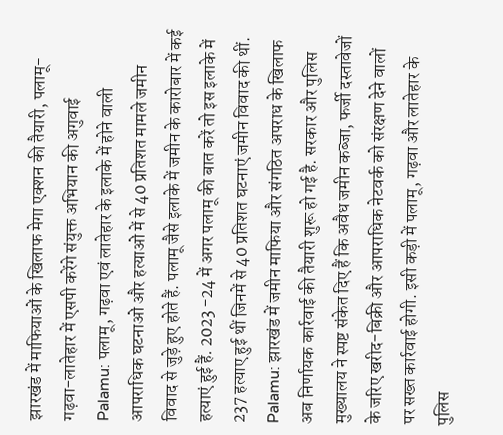झारखंड में माफियाओं के खिलाफ मेगा एक्शन की तैयारी, पलामू-गढ़वा-लातेहार में एसपी करेंगे संयुक्त अभियान की अगुवाई
Palamu: पलामू, गढ़वा एवं लातेहार के इलाके में होने वाली आपराधिक घटनाओं और हत्याओं में से 40 प्रतिशत मामले जमीन विवाद से जुड़े हुए होते हैं. पलामू जैसे इलाके में जमीन के कारोबार में कई हत्याएं हुई हैं. 2023 -24 में अगर पलामू की बात करें तो इस इलाके में 237 हत्याए हुई थीं जिनमें से 40 प्रतिशत घटनाएं जमीन विवाद की थीं.
Palamu: झारखंड में जमीन माफिया और संगठित अपराध के खिलाफ अब निर्णायक कार्रवाई की तैयारी शुरू हो गई है. सरकार और पुलिस मुख्यालय ने स्पष्ट संकेत दिए हैं कि अवैध जमीन कब्जा, फर्जी दस्तावेजों के जरिए खरीद-बिक्री और आपराधिक नेटवर्क को संरक्षण देने वालों पर सख्त कार्रवाई होगी. इसी कड़ी में पलामू, गढ़वा और लातेहार के पुलिस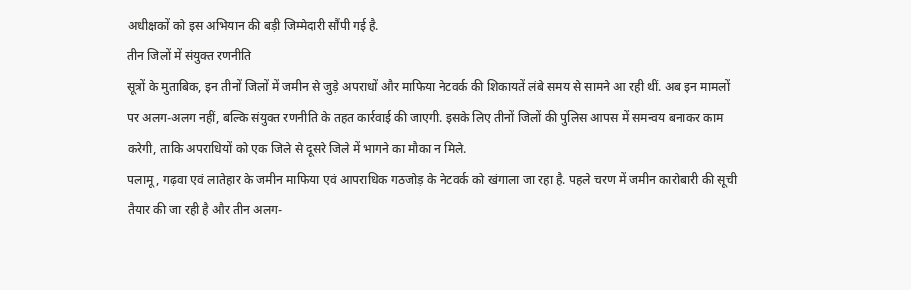अधीक्षकों को इस अभियान की बड़ी जिम्मेदारी सौंपी गई है.
तीन जिलों में संयुक्त रणनीति
सूत्रों के मुताबिक, इन तीनों जिलों में जमीन से जुड़े अपराधों और माफिया नेटवर्क की शिकायतें लंबे समय से सामने आ रही थीं. अब इन मामलों पर अलग-अलग नहीं, बल्कि संयुक्त रणनीति के तहत कार्रवाई की जाएगी. इसके लिए तीनों जिलों की पुलिस आपस में समन्वय बनाकर काम करेगी, ताकि अपराधियों को एक जिले से दूसरे जिले में भागने का मौका न मिले.
पलामू, गढ़वा एवं लातेहार के जमीन माफिया एवं आपराधिक गठजोड़ के नेटवर्क को खंगाला जा रहा है. पहले चरण में जमीन कारोबारी की सूची तैयार की जा रही है और तीन अलग-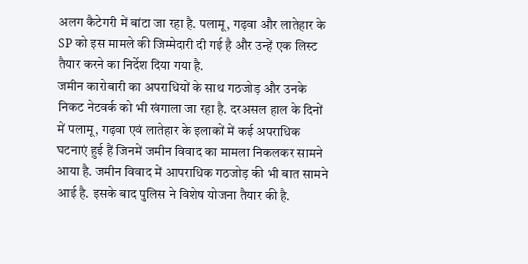अलग कैटेगरी में बांटा जा रहा है. पलामू, गढ़वा और लातेहार के SP को इस मामले की जिम्मेदारी दी गई है और उन्हें एक लिस्ट तैयार करने का निर्देश दिया गया है.
जमीन कारोबारी का अपराधियों के साथ गठजोड़ और उनके निकट नेटवर्क को भी खंगाला जा रहा है. दरअसल हाल के दिनों में पलामू, गढ़वा एवं लातेहार के इलाकों में कई अपराधिक घटनाएं हुई हैं जिनमें जमीन विवाद का मामला निकलकर सामने आया है. जमीन विवाद में आपराधिक गठजोड़ की भी बात सामने आई है. इसके बाद पुलिस ने विशेष योजना तैयार की है.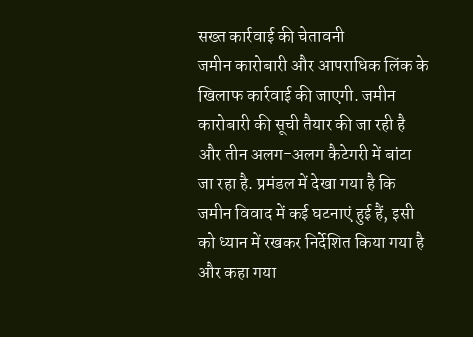सख्त कार्रवाई की चेतावनी
जमीन कारोबारी और आपराधिक लिंक के खिलाफ कार्रवाई की जाएगी. जमीन कारोबारी की सूची तैयार की जा रही है और तीन अलग-अलग कैटेगरी में बांटा जा रहा है. प्रमंडल में देखा गया है कि जमीन विवाद में कई घटनाएं हुई हैं, इसी को ध्यान में रखकर निर्देशित किया गया है और कहा गया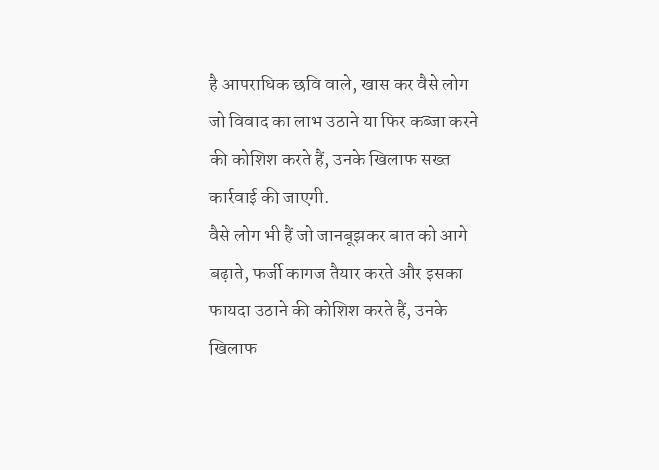है आपराधिक छवि वाले, खास कर वैसे लोग जो विवाद का लाभ उठाने या फिर कब्जा करने की कोशिश करते हैं, उनके खिलाफ सख्त कार्रवाई की जाएगी.
वैसे लोग भी हैं जो जानबूझकर बात को आगे बढ़ाते, फर्जी कागज तैयार करते और इसका फायदा उठाने की कोशिश करते हैं, उनके खिलाफ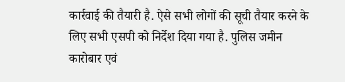कार्रवाई की तैयारी है. ऐसे सभी लोगों की सूची तैयार करने के लिए सभी एसपी को निर्देश दिया गया है. पुलिस जमीन कारोबार एवं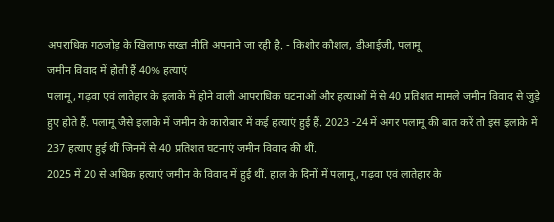अपराधिक गठजोड़ के खिलाफ सख्त नीति अपनाने जा रही है. - किशोर कौशल, डीआईजी, पलामू
जमीन विवाद में होती हैं 40% हत्याएं
पलामू, गढ़वा एवं लातेहार के इलाके में होने वाली आपराधिक घटनाओं और हत्याओं में से 40 प्रतिशत मामले जमीन विवाद से जुड़े हुए होते हैं. पलामू जैसे इलाके में जमीन के कारोबार में कई हत्याएं हुई हैं. 2023 -24 में अगर पलामू की बात करें तो इस इलाके में 237 हत्याए हुई थीं जिनमें से 40 प्रतिशत घटनाएं जमीन विवाद की थीं.
2025 में 20 से अधिक हत्याएं जमीन के विवाद में हुई थीं. हाल के दिनों में पलामू, गढ़वा एवं लातेहार के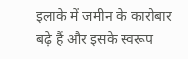इलाके में जमीन के कारोबार बढ़े हैं और इसके स्वरूप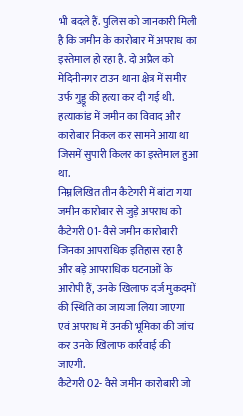भी बदले हैं. पुलिस को जानकारी मिली है कि जमीन के कारोबार में अपराध का इस्तेमाल हो रहा है. दो अप्रैल को मेदिनीनगर टाउन थाना क्षेत्र में समीर उर्फ गुड्डू की हत्या कर दी गई थी. हत्याकांड में जमीन का विवाद और कारोबार निकल कर सामने आया था जिसमें सुपारी किलर का इस्तेमाल हुआ था.
निम्नलिखित तीन कैटेगरी में बांटा गया जमीन कारोबार से जुड़े अपराध को
कैटेगरी 01- वैसे जमीन कारोबारी जिनका आपराधिक इतिहास रहा है और बड़े आपराधिक घटनाओं के आरोपी हैं, उनके खिलाफ दर्ज मुकदमों की स्थिति का जायजा लिया जाएगा एवं अपराध में उनकी भूमिका की जांच कर उनके खिलाफ कार्रवाई की जाएगी.
कैटेगरी 02- वैसे जमीन कारोबारी जो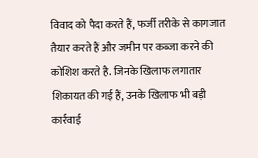विवाद को पैदा करते हैं, फर्जी तरीके से कागजात तैयार करते हैं और जमीन पर कब्जा करने की कोशिश करते है. जिनके खिलाफ लगातार शिकायत की गई हैं, उनके खिलाफ भी बड़ी कार्रवाई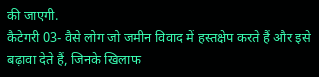की जाएगी.
कैटेगरी 03- वैसे लोग जो जमीन विवाद में हस्तक्षेप करते हैं और इसे बढ़ावा देते हैं, जिनके खिलाफ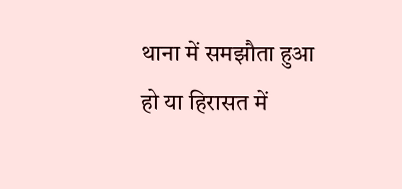थाना में समझौता हुआ हो या हिरासत में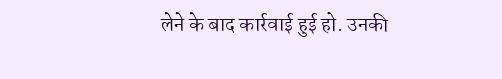लेने के बाद कार्रवाई हुई हो. उनकी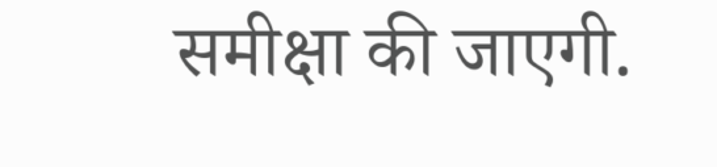समीक्षा की जाएगी.